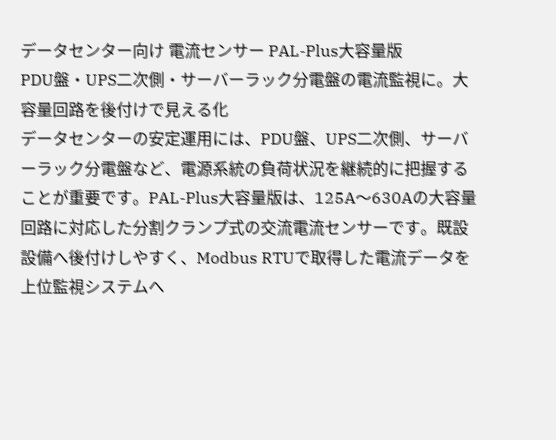データセンター向け 電流センサー PAL-Plus大容量版
PDU盤・UPS二次側・サーバーラック分電盤の電流監視に。大容量回路を後付けで見える化
データセンターの安定運用には、PDU盤、UPS二次側、サーバーラック分電盤など、電源系統の負荷状況を継続的に把握することが重要です。PAL-Plus大容量版は、125A〜630Aの大容量回路に対応した分割クランプ式の交流電流センサーです。既設設備へ後付けしやすく、Modbus RTUで取得した電流データを上位監視システムへ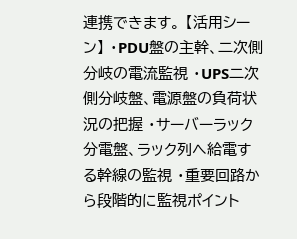連携できます。 【活用シーン】 ・PDU盤の主幹、二次側分岐の電流監視 ・UPS二次側分岐盤、電源盤の負荷状況の把握 ・サーバーラック分電盤、ラック列へ給電する幹線の監視 ・重要回路から段階的に監視ポイント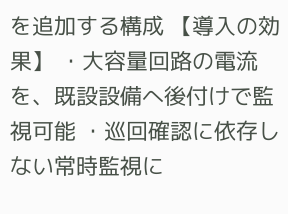を追加する構成 【導入の効果】 ・大容量回路の電流を、既設設備へ後付けで監視可能 ・巡回確認に依存しない常時監視に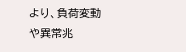より、負荷変動や異常兆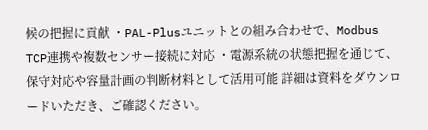候の把握に貢献 ・PAL-Plusユニットとの組み合わせで、Modbus TCP連携や複数センサー接続に対応 ・電源系統の状態把握を通じて、保守対応や容量計画の判断材料として活用可能 詳細は資料をダウンロードいただき、ご確認ください。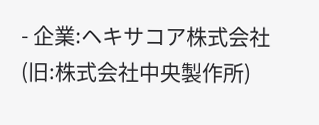- 企業:ヘキサコア株式会社 (旧:株式会社中央製作所)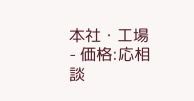本社・工場
- 価格:応相談